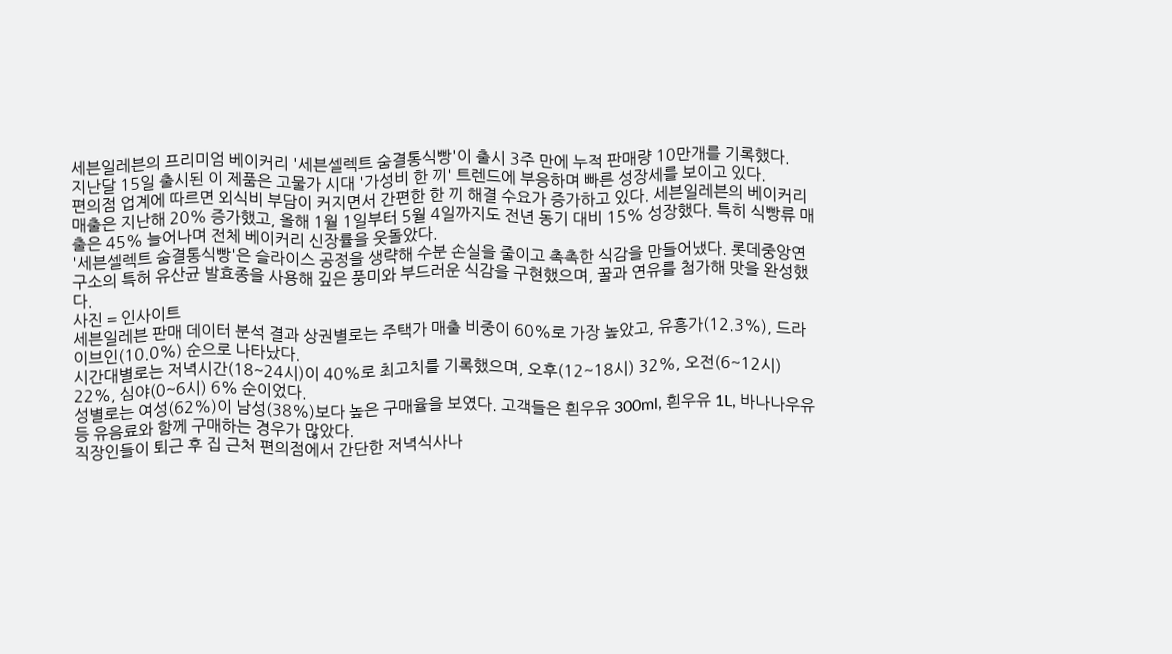세븐일레븐의 프리미엄 베이커리 '세븐셀렉트 숨결통식빵'이 출시 3주 만에 누적 판매량 10만개를 기록했다.
지난달 15일 출시된 이 제품은 고물가 시대 '가성비 한 끼' 트렌드에 부응하며 빠른 성장세를 보이고 있다.
편의점 업계에 따르면 외식비 부담이 커지면서 간편한 한 끼 해결 수요가 증가하고 있다. 세븐일레븐의 베이커리 매출은 지난해 20% 증가했고, 올해 1월 1일부터 5월 4일까지도 전년 동기 대비 15% 성장했다. 특히 식빵류 매출은 45% 늘어나며 전체 베이커리 신장률을 웃돌았다.
'세븐셀렉트 숨결통식빵'은 슬라이스 공정을 생략해 수분 손실을 줄이고 촉촉한 식감을 만들어냈다. 롯데중앙연구소의 특허 유산균 발효종을 사용해 깊은 풍미와 부드러운 식감을 구현했으며, 꿀과 연유를 첨가해 맛을 완성했다.
사진 = 인사이트
세븐일레븐 판매 데이터 분석 결과 상권별로는 주택가 매출 비중이 60%로 가장 높았고, 유흥가(12.3%), 드라이브인(10.0%) 순으로 나타났다.
시간대별로는 저녁시간(18~24시)이 40%로 최고치를 기록했으며, 오후(12~18시) 32%, 오전(6~12시) 22%, 심야(0~6시) 6% 순이었다.
성별로는 여성(62%)이 남성(38%)보다 높은 구매율을 보였다. 고객들은 흰우유 300ml, 흰우유 1L, 바나나우유 등 유음료와 함께 구매하는 경우가 많았다.
직장인들이 퇴근 후 집 근처 편의점에서 간단한 저녁식사나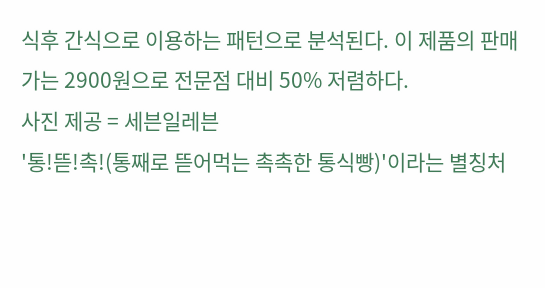식후 간식으로 이용하는 패턴으로 분석된다. 이 제품의 판매가는 2900원으로 전문점 대비 50% 저렴하다.
사진 제공 = 세븐일레븐
'통!뜯!촉!(통째로 뜯어먹는 촉촉한 통식빵)'이라는 별칭처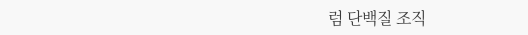럼 단백질 조직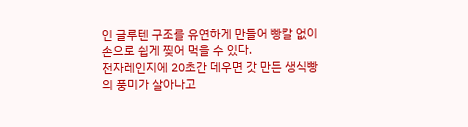인 글루텐 구조를 유연하게 만들어 빵칼 없이 손으로 쉽게 찢어 먹을 수 있다.
전자레인지에 20초간 데우면 갓 만든 생식빵의 풍미가 살아나고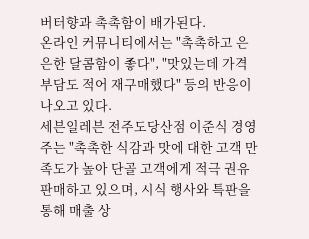버터향과 촉촉함이 배가된다.
온라인 커뮤니티에서는 "촉촉하고 은은한 달콤함이 좋다", "맛있는데 가격 부담도 적어 재구매했다" 등의 반응이 나오고 있다.
세븐일레븐 전주도당산점 이준식 경영주는 "촉촉한 식감과 맛에 대한 고객 만족도가 높아 단골 고객에게 적극 권유 판매하고 있으며, 시식 행사와 특판을 통해 매출 상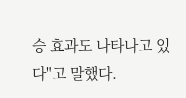승 효과도 나타나고 있다"고 말했다.